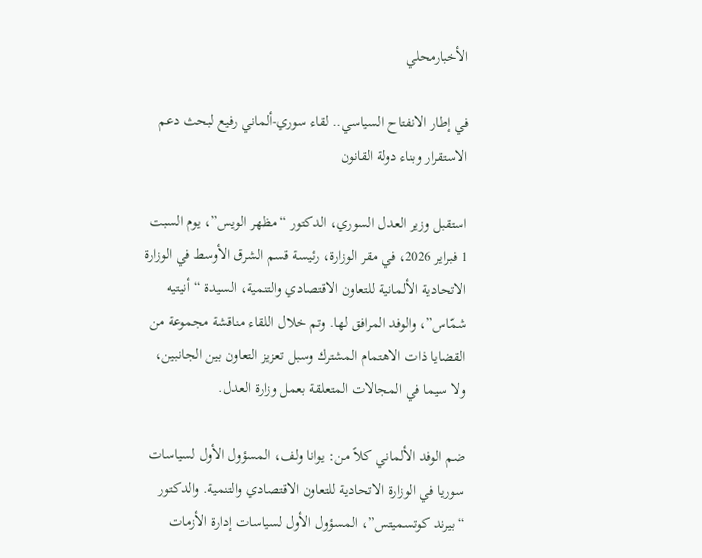الأخبارمحلي

في إطار الانفتاح السياسي.. لقاء سوري-ألماني رفيع لبحث دعم الاستقرار وبناء دولة القانون

استقبل وزير العدل السوري، الدكتور “مظهر الويس”، يوم السبت 1 فبراير 2026، في مقر الوزارة، رئيسة قسم الشرق الأوسط في الوزارة الاتحادية الألمانية للتعاون الاقتصادي والتنمية، السيدة “أنيتيه شمّاس”، والوفد المرافق لها. وتم خلال اللقاء مناقشة مجموعة من القضايا ذات الاهتمام المشترك وسبل تعزيز التعاون بين الجانبين، ولا سيما في المجالات المتعلقة بعمل وزارة العدل.

ضم الوفد الألماني كلاً من: يوانا ولف، المسؤول الأول لسياسات سوريا في الوزارة الاتحادية للتعاون الاقتصادي والتنمية. والدكتور “بيرند كوتسميتس”، المسؤول الأول لسياسات إدارة الأزمات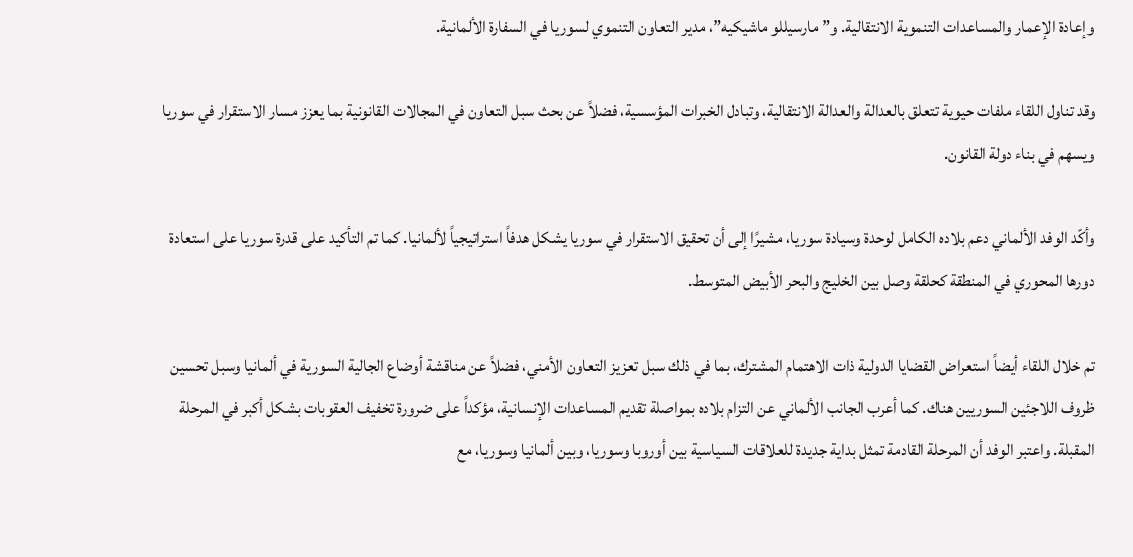وإعادة الإعمار والمساعدات التنموية الانتقالية. و”مارسيللو ماشيكيه”، مدير التعاون التنموي لسوريا في السفارة الألمانية.

وقد تناول اللقاء ملفات حيوية تتعلق بالعدالة والعدالة الانتقالية، وتبادل الخبرات المؤسسية، فضلاً عن بحث سبل التعاون في المجالات القانونية بما يعزز مسار الاستقرار في سوريا ويسهم في بناء دولة القانون.

وأكّد الوفد الألماني دعم بلاده الكامل لوحدة وسيادة سوريا، مشيرًا إلى أن تحقيق الاستقرار في سوريا يشكل هدفاً استراتيجياً لألمانيا. كما تم التأكيد على قدرة سوريا على استعادة دورها المحوري في المنطقة كحلقة وصل بين الخليج والبحر الأبيض المتوسط.

تم خلال اللقاء أيضاً استعراض القضايا الدولية ذات الاهتمام المشترك، بما في ذلك سبل تعزيز التعاون الأمني، فضلاً عن مناقشة أوضاع الجالية السورية في ألمانيا وسبل تحسين ظروف اللاجئين السوريين هناك. كما أعرب الجانب الألماني عن التزام بلاده بمواصلة تقديم المساعدات الإنسانية، مؤكداً على ضرورة تخفيف العقوبات بشكل أكبر في المرحلة المقبلة. واعتبر الوفد أن المرحلة القادمة تمثل بداية جديدة للعلاقات السياسية بين أوروبا وسوريا، وبين ألمانيا وسوريا، مع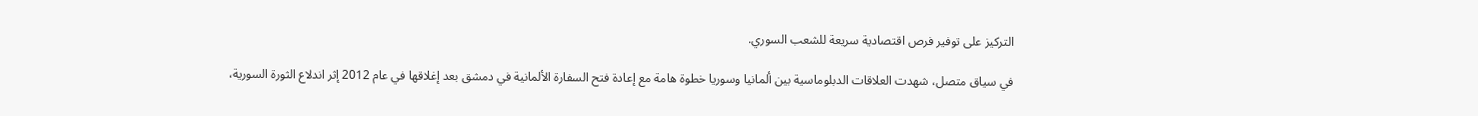التركيز على توفير فرص اقتصادية سريعة للشعب السوري.

في سياق متصل، شهدت العلاقات الدبلوماسية بين ألمانيا وسوريا خطوة هامة مع إعادة فتح السفارة الألمانية في دمشق بعد إغلاقها في عام 2012 إثر اندلاع الثورة السورية،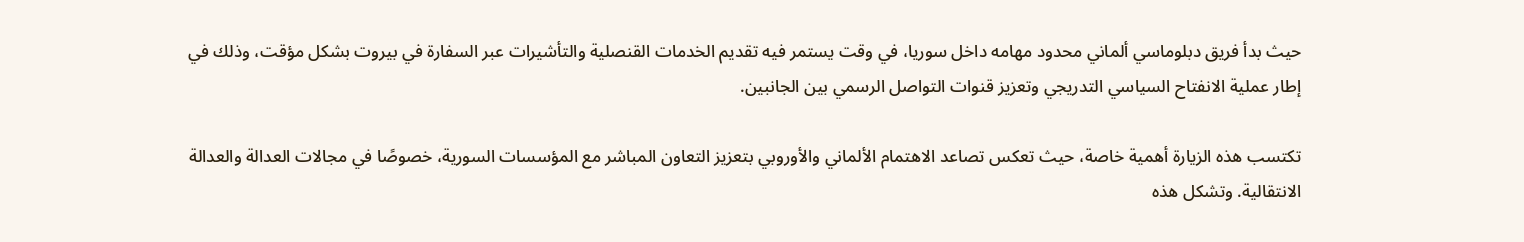حيث بدأ فريق دبلوماسي ألماني محدود مهامه داخل سوريا، في وقت يستمر فيه تقديم الخدمات القنصلية والتأشيرات عبر السفارة في بيروت بشكل مؤقت، وذلك في إطار عملية الانفتاح السياسي التدريجي وتعزيز قنوات التواصل الرسمي بين الجانبين.

تكتسب هذه الزيارة أهمية خاصة، حيث تعكس تصاعد الاهتمام الألماني والأوروبي بتعزيز التعاون المباشر مع المؤسسات السورية، خصوصًا في مجالات العدالة والعدالة الانتقالية. وتشكل هذه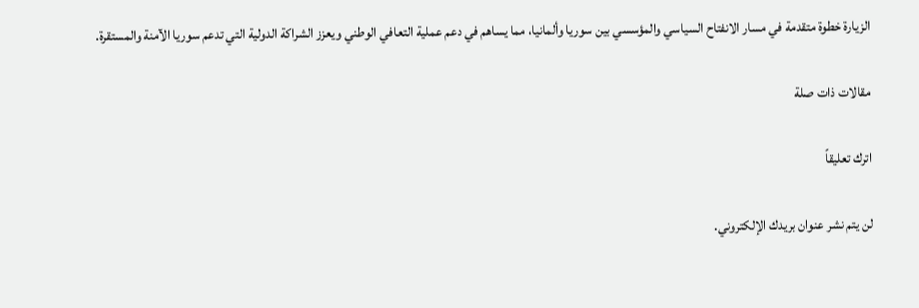الزيارة خطوة متقدمة في مسار الانفتاح السياسي والمؤسسي بين سوريا وألمانيا، مما يساهم في دعم عملية التعافي الوطني ويعزز الشراكة الدولية التي تدعم سوريا الآمنة والمستقرة.

مقالات ذات صلة

اترك تعليقاً

لن يتم نشر عنوان بريدك الإلكتروني.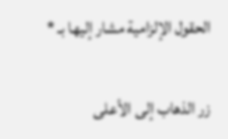الحقول الإلزامية مشار إليها بـ *

زر الذهاب إلى الأعلى